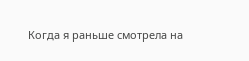Когда я раньше смотрела на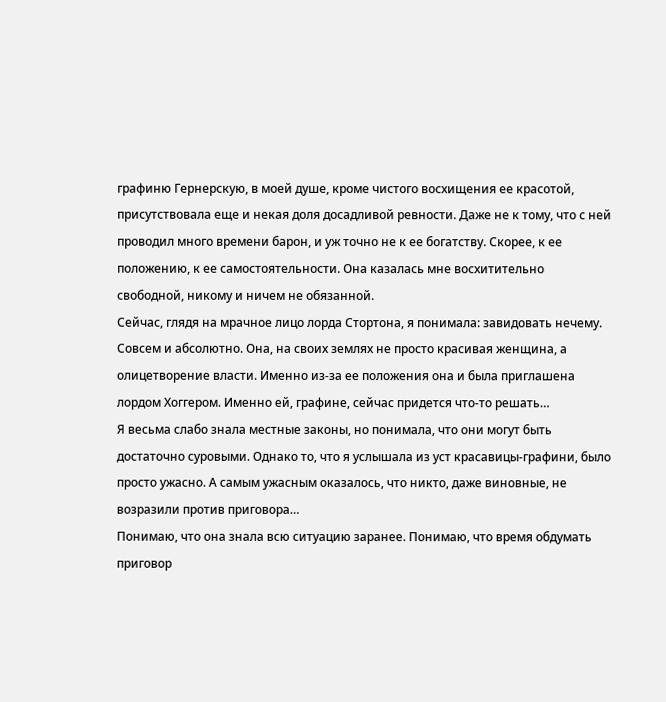графиню Гернерскую, в моей душе, кроме чистого восхищения ее красотой, присутствовала еще и некая доля досадливой ревности. Даже не к тому, что с ней проводил много времени барон, и уж точно не к ее богатству. Скорее, к ее положению, к ее самостоятельности. Она казалась мне восхитительно свободной, никому и ничем не обязанной.
Сейчас, глядя на мрачное лицо лорда Стортона, я понимала: завидовать нечему. Совсем и абсолютно. Она, на своих землях не просто красивая женщина, а олицетворение власти. Именно из-за ее положения она и была приглашена лордом Хоггером. Именно ей, графине, сейчас придется что-то решать…
Я весьма слабо знала местные законы, но понимала, что они могут быть достаточно суровыми. Однако то, что я услышала из уст красавицы-графини, было просто ужасно. А самым ужасным оказалось, что никто, даже виновные, не возразили против приговора…
Понимаю, что она знала всю ситуацию заранее. Понимаю, что время обдумать приговор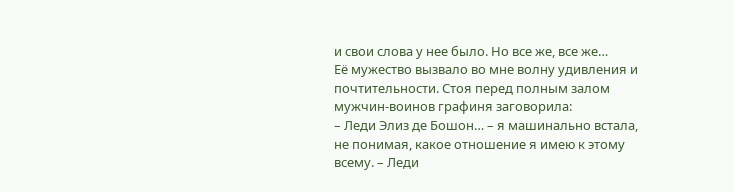и свои слова у нее было. Но все же, все же…
Её мужество вызвало во мне волну удивления и почтительности. Стоя перед полным залом мужчин-воинов графиня заговорила:
– Леди Элиз де Бошон… – я машинально встала, не понимая, какое отношение я имею к этому всему. – Леди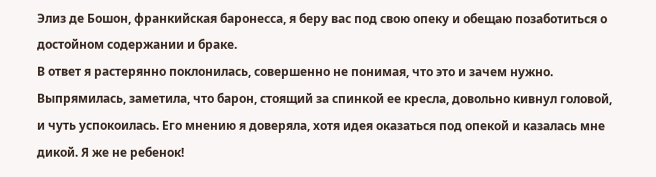Элиз де Бошон, франкийская баронесса, я беру вас под свою опеку и обещаю позаботиться о достойном содержании и браке.
В ответ я растерянно поклонилась, совершенно не понимая, что это и зачем нужно. Выпрямилась, заметила, что барон, стоящий за спинкой ее кресла, довольно кивнул головой, и чуть успокоилась. Его мнению я доверяла, хотя идея оказаться под опекой и казалась мне дикой. Я же не ребенок!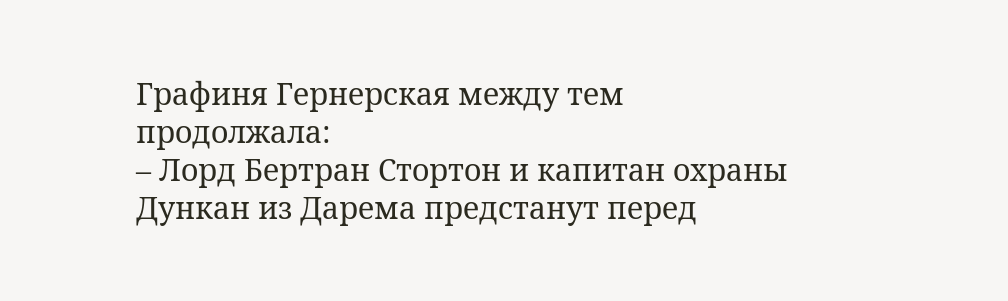Графиня Гернерская между тем продолжала:
– Лорд Бертран Стортон и капитан охраны Дункан из Дарема предстанут перед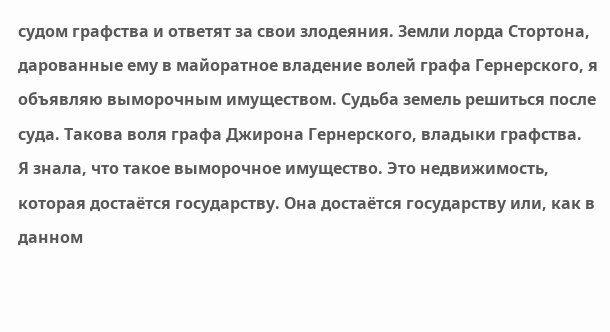судом графства и ответят за свои злодеяния. Земли лорда Стортона, дарованные ему в майоратное владение волей графа Гернерского, я объявляю выморочным имуществом. Судьба земель решиться после суда. Такова воля графа Джирона Гернерского, владыки графства.
Я знала, что такое выморочное имущество. Это недвижимость, которая достаётся государству. Она достаётся государству или, как в данном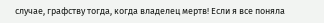случае, графству тогда, когда владелец мертв! Если я все поняла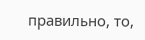правильно, то,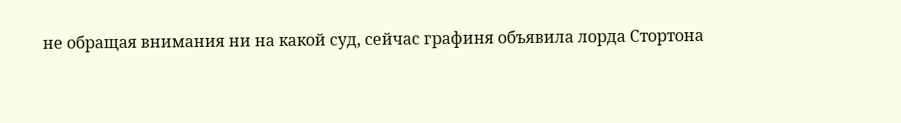не обращая внимания ни на какой суд, сейчас графиня объявила лорда Стортона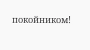покойником!